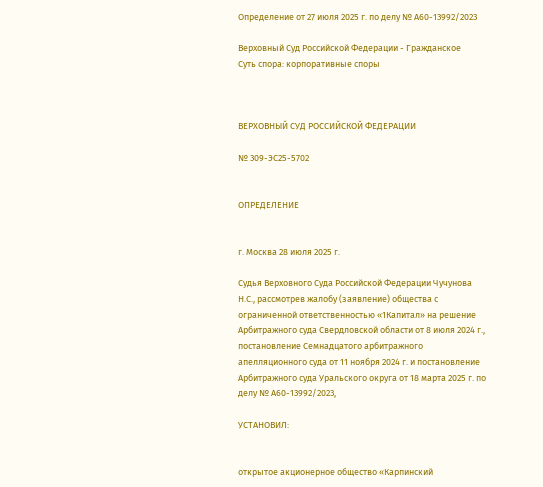Определение от 27 июля 2025 г. по делу № А60-13992/2023

Верховный Суд Российской Федерации - Гражданское
Суть спора: корпоративные споры



ВЕРХОВНЫЙ СУД РОССИЙСКОЙ ФЕДЕРАЦИИ

№ 309-ЭС25-5702


ОПРЕДЕЛЕНИЕ


г. Москва 28 июля 2025 г.

Судья Верховного Суда Российской Федерации Чучунова Н.С., рассмотрев жалобу (заявление) общества с ограниченной ответственностью «1Капитал» на решение Арбитражного суда Свердловской области от 8 июля 2024 г., постановление Семнадцатого арбитражного апелляционного суда от 11 ноября 2024 г. и постановление Арбитражного суда Уральского округа от 18 марта 2025 г. по делу № А60-13992/2023,

УСТАНОВИЛ:


открытое акционерное общество «Карпинский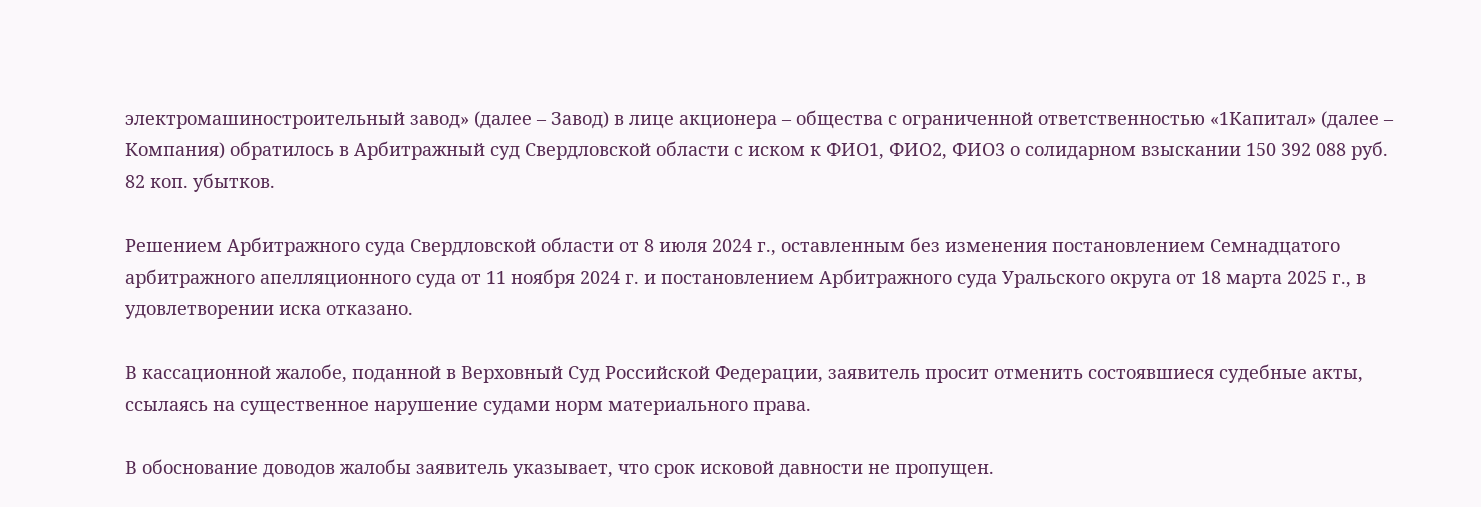электромашиностроительный завод» (далее – Завод) в лице акционера – общества с ограниченной ответственностью «1Капитал» (далее – Компания) обратилось в Арбитражный суд Свердловской области с иском к ФИО1, ФИО2, ФИО3 о солидарном взыскании 150 392 088 руб. 82 коп. убытков.

Решением Арбитражного суда Свердловской области от 8 июля 2024 г., оставленным без изменения постановлением Семнадцатого арбитражного апелляционного суда от 11 ноября 2024 г. и постановлением Арбитражного суда Уральского округа от 18 марта 2025 г., в удовлетворении иска отказано.

В кассационной жалобе, поданной в Верховный Суд Российской Федерации, заявитель просит отменить состоявшиеся судебные акты, ссылаясь на существенное нарушение судами норм материального права.

В обоснование доводов жалобы заявитель указывает, что срок исковой давности не пропущен.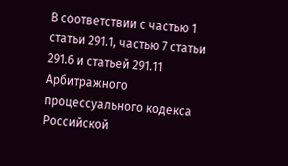В соответствии с частью 1 статьи 291.1, частью 7 статьи 291.6 и статьей 291.11 Арбитражного процессуального кодекса Российской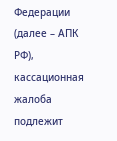Федерации (далее – АПК РФ), кассационная жалоба подлежит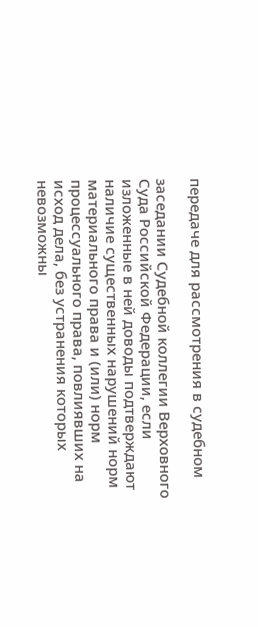передаче для рассмотрения в судебном

заседании Судебной коллегии Верховного Суда Российской Федерации, если изложенные в ней доводы подтверждают наличие существенных нарушений норм материального права и (или) норм процессуального права, повлиявших на исход дела, без устранения которых невозможны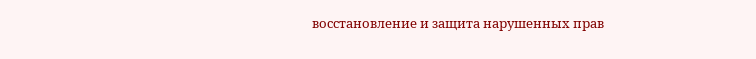восстановление и защита нарушенных прав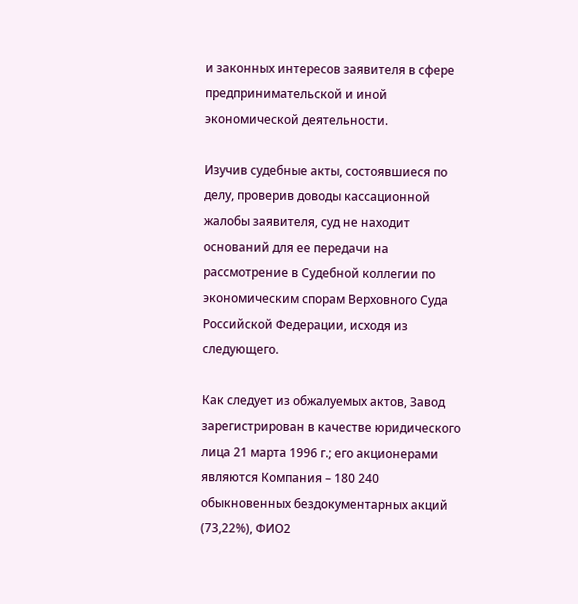и законных интересов заявителя в сфере предпринимательской и иной экономической деятельности.

Изучив судебные акты, состоявшиеся по делу, проверив доводы кассационной жалобы заявителя, суд не находит оснований для ее передачи на рассмотрение в Судебной коллегии по экономическим спорам Верховного Суда Российской Федерации, исходя из следующего.

Как следует из обжалуемых актов, Завод зарегистрирован в качестве юридического лица 21 марта 1996 г.; его акционерами являются Компания – 180 240 обыкновенных бездокументарных акций (73,22%), ФИО2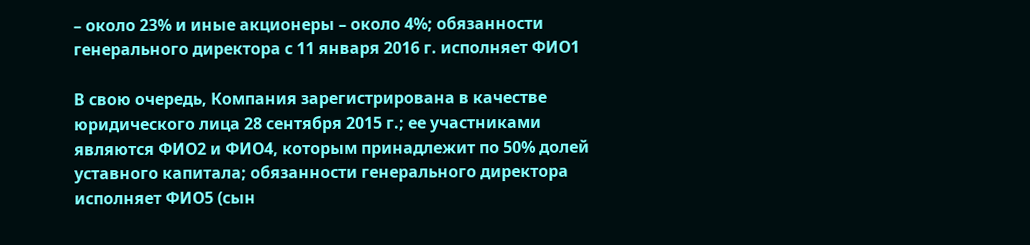– около 23% и иные акционеры – около 4%; обязанности генерального директора с 11 января 2016 г. исполняет ФИО1

В свою очередь, Компания зарегистрирована в качестве юридического лица 28 сентября 2015 г.; ее участниками являются ФИО2 и ФИО4, которым принадлежит по 50% долей уставного капитала; обязанности генерального директора исполняет ФИО5 (сын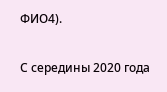ФИО4).

С середины 2020 года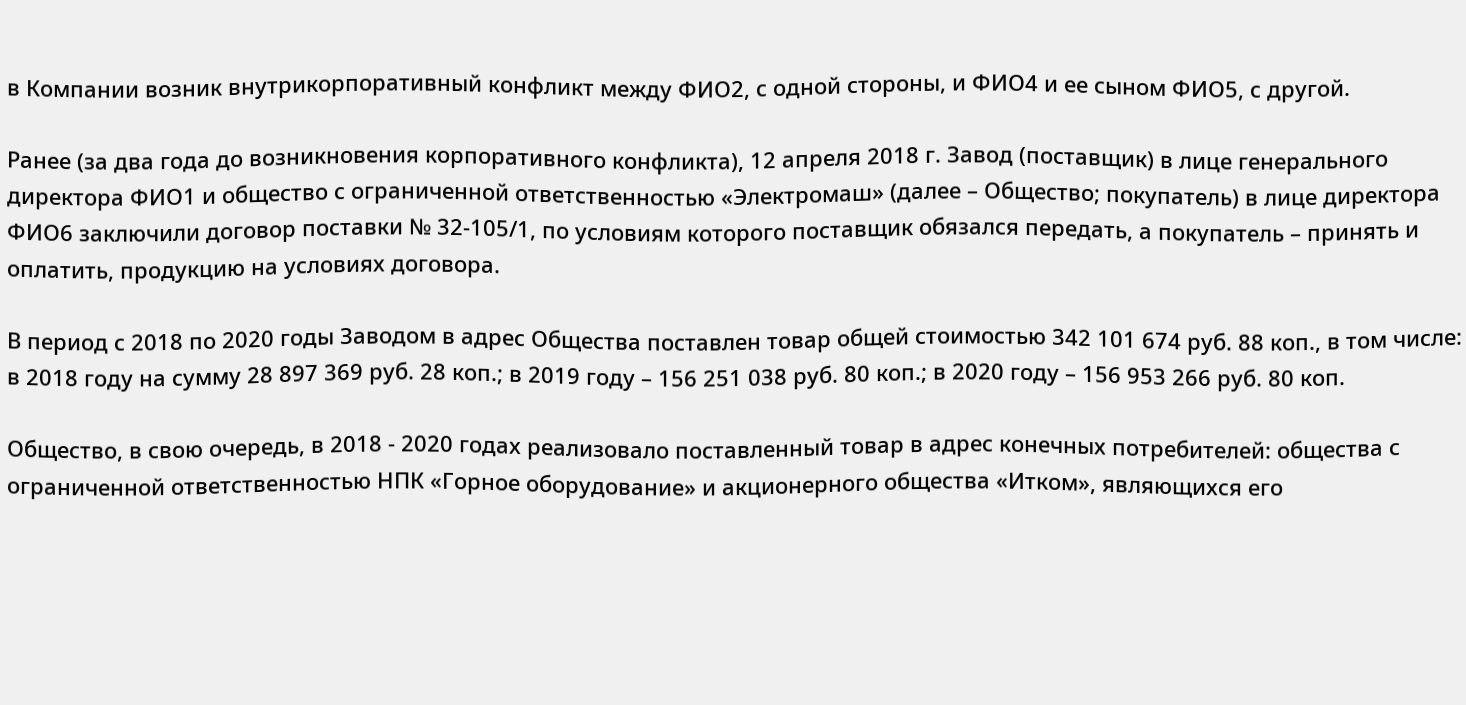в Компании возник внутрикорпоративный конфликт между ФИО2, с одной стороны, и ФИО4 и ее сыном ФИО5, с другой.

Ранее (за два года до возникновения корпоративного конфликта), 12 апреля 2018 г. Завод (поставщик) в лице генерального директора ФИО1 и общество с ограниченной ответственностью «Электромаш» (далее – Общество; покупатель) в лице директора ФИО6 заключили договор поставки № 32-105/1, по условиям которого поставщик обязался передать, а покупатель – принять и оплатить, продукцию на условиях договора.

В период с 2018 по 2020 годы Заводом в адрес Общества поставлен товар общей стоимостью 342 101 674 руб. 88 коп., в том числе: в 2018 году на сумму 28 897 369 руб. 28 коп.; в 2019 году – 156 251 038 руб. 80 коп.; в 2020 году – 156 953 266 руб. 80 коп.

Общество, в свою очередь, в 2018 - 2020 годах реализовало поставленный товар в адрес конечных потребителей: общества с ограниченной ответственностью НПК «Горное оборудование» и акционерного общества «Итком», являющихся его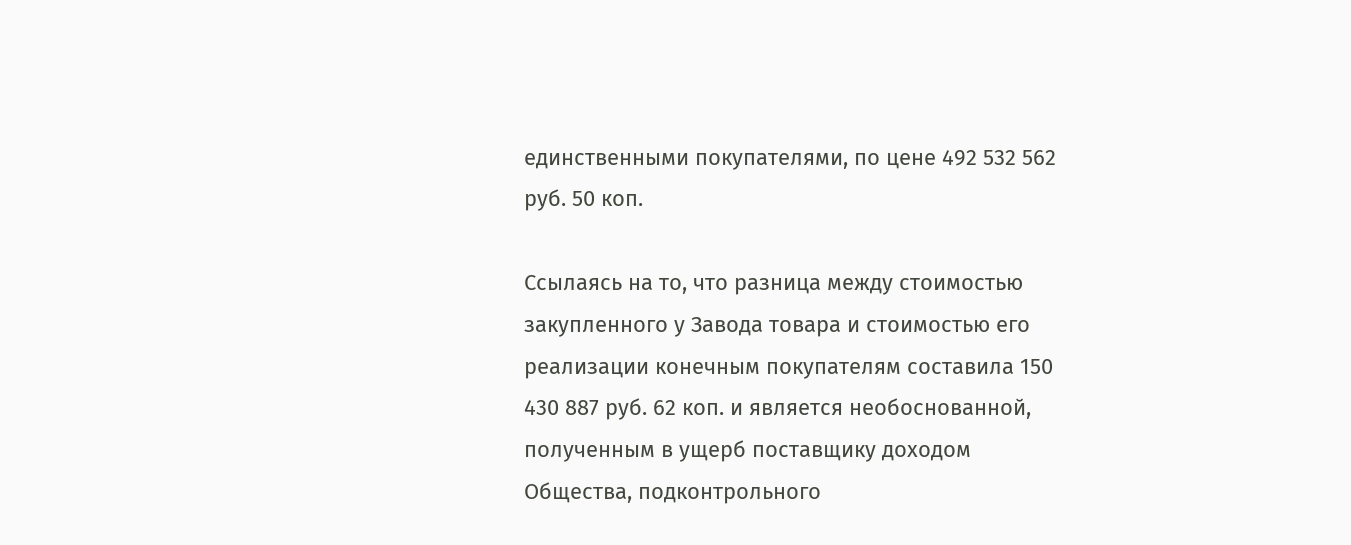единственными покупателями, по цене 492 532 562 руб. 50 коп.

Ссылаясь на то, что разница между стоимостью закупленного у Завода товара и стоимостью его реализации конечным покупателям составила 150 430 887 руб. 62 коп. и является необоснованной, полученным в ущерб поставщику доходом Общества, подконтрольного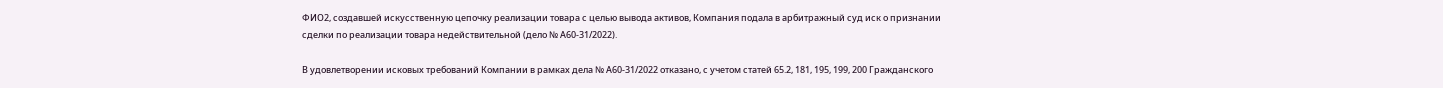ФИО2, создавшей искусственную цепочку реализации товара с целью вывода активов, Компания подала в арбитражный суд иск о признании сделки по реализации товара недействительной (дело № А60-31/2022).

В удовлетворении исковых требований Компании в рамках дела № А60-31/2022 отказано, с учетом статей 65.2, 181, 195, 199, 200 Гражданского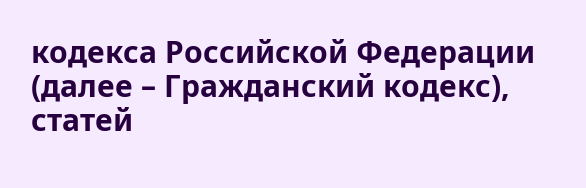кодекса Российской Федерации (далее – Гражданский кодекс), статей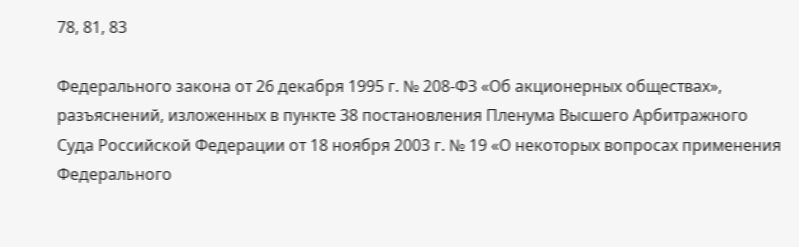78, 81, 83

Федерального закона от 26 декабря 1995 г. № 208-ФЗ «Об акционерных обществах», разъяснений, изложенных в пункте 38 постановления Пленума Высшего Арбитражного Суда Российской Федерации от 18 ноября 2003 г. № 19 «О некоторых вопросах применения Федерального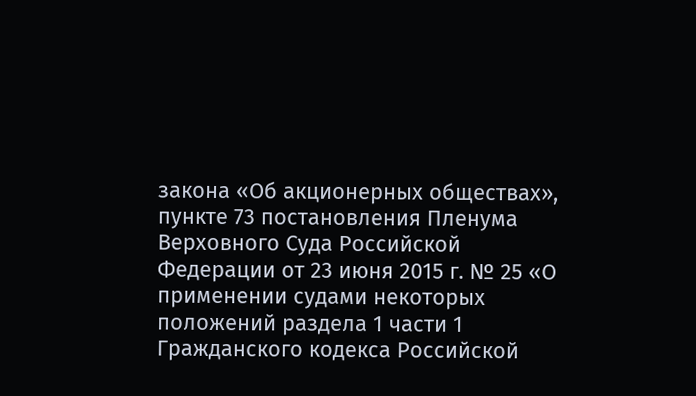закона «Об акционерных обществах», пункте 73 постановления Пленума Верховного Суда Российской Федерации от 23 июня 2015 г. № 25 «О применении судами некоторых положений раздела 1 части 1 Гражданского кодекса Российской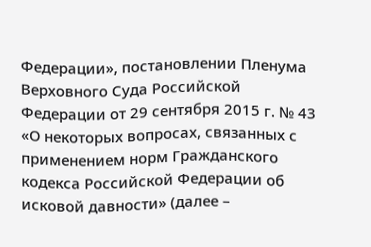Федерации», постановлении Пленума Верховного Суда Российской Федерации от 29 сентября 2015 г. № 43 «О некоторых вопросах, связанных с применением норм Гражданского кодекса Российской Федерации об исковой давности» (далее –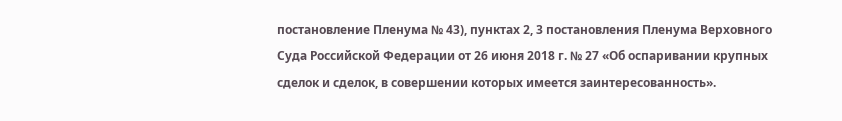постановление Пленума № 43), пунктах 2, 3 постановления Пленума Верховного Суда Российской Федерации от 26 июня 2018 г. № 27 «Об оспаривании крупных сделок и сделок, в совершении которых имеется заинтересованность».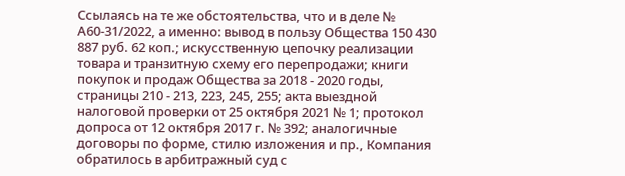Ссылаясь на те же обстоятельства, что и в деле № А60-31/2022, а именно: вывод в пользу Общества 150 430 887 руб. 62 коп.; искусственную цепочку реализации товара и транзитную схему его перепродажи; книги покупок и продаж Общества за 2018 - 2020 годы, страницы 210 - 213, 223, 245, 255; акта выездной налоговой проверки от 25 октября 2021 № 1; протокол допроса от 12 октября 2017 г. № 392; аналогичные договоры по форме, стилю изложения и пр., Компания обратилось в арбитражный суд с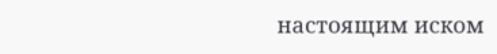настоящим иском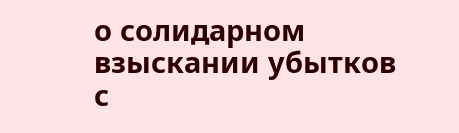о солидарном взыскании убытков с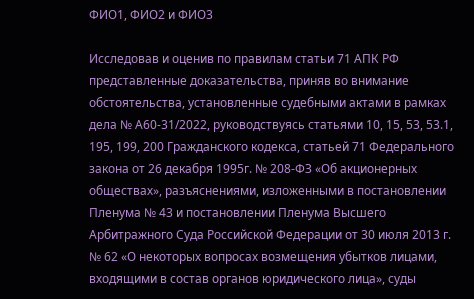ФИО1, ФИО2 и ФИО3

Исследовав и оценив по правилам статьи 71 АПК РФ представленные доказательства, приняв во внимание обстоятельства, установленные судебными актами в рамках дела № А60-31/2022, руководствуясь статьями 10, 15, 53, 53.1, 195, 199, 200 Гражданского кодекса, статьей 71 Федерального закона от 26 декабря 1995г. № 208-ФЗ «Об акционерных обществах», разъяснениями, изложенными в постановлении Пленума № 43 и постановлении Пленума Высшего Арбитражного Суда Российской Федерации от 30 июля 2013 г. № 62 «О некоторых вопросах возмещения убытков лицами, входящими в состав органов юридического лица», суды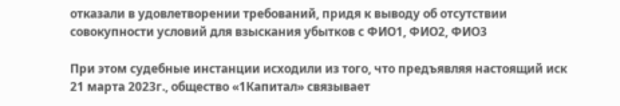отказали в удовлетворении требований, придя к выводу об отсутствии совокупности условий для взыскания убытков с ФИО1, ФИО2, ФИО3

При этом судебные инстанции исходили из того, что предъявляя настоящий иск 21 марта 2023г., общество «1Капитал» связывает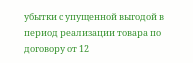убытки с упущенной выгодой в период реализации товара по договору от 12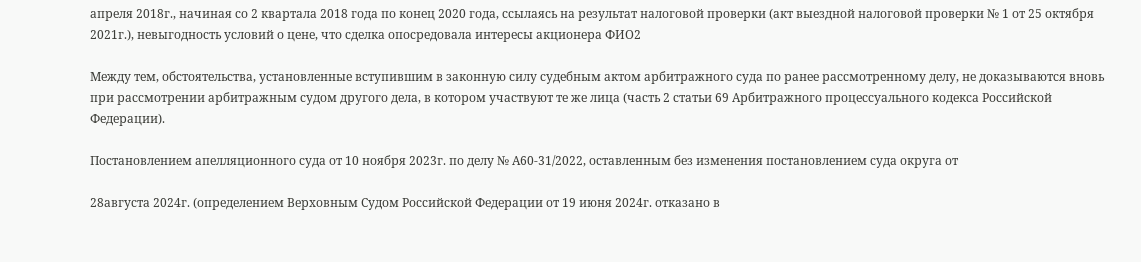апреля 2018г., начиная со 2 квартала 2018 года по конец 2020 года, ссылаясь на результат налоговой проверки (акт выездной налоговой проверки № 1 от 25 октября 2021г.), невыгодность условий о цене, что сделка опосредовала интересы акционера ФИО2

Между тем, обстоятельства, установленные вступившим в законную силу судебным актом арбитражного суда по ранее рассмотренному делу, не доказываются вновь при рассмотрении арбитражным судом другого дела, в котором участвуют те же лица (часть 2 статьи 69 Арбитражного процессуального кодекса Российской Федерации).

Постановлением апелляционного суда от 10 ноября 2023г. по делу № А60-31/2022, оставленным без изменения постановлением суда округа от

28августа 2024г. (определением Верховным Судом Российской Федерации от 19 июня 2024г. отказано в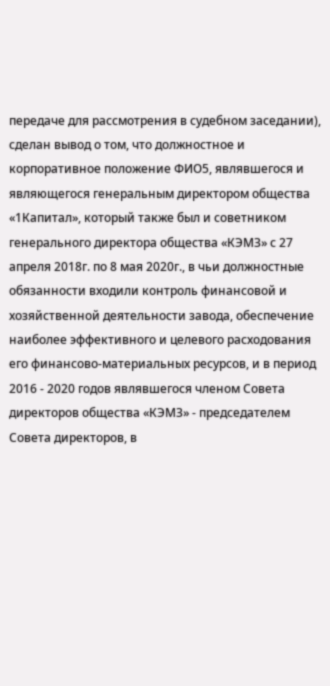передаче для рассмотрения в судебном заседании), сделан вывод о том, что должностное и корпоративное положение ФИО5, являвшегося и являющегося генеральным директором общества «1Капитал», который также был и советником генерального директора общества «КЭМЗ» с 27 апреля 2018г. по 8 мая 2020г., в чьи должностные обязанности входили контроль финансовой и хозяйственной деятельности завода, обеспечение наиболее эффективного и целевого расходования его финансово-материальных ресурсов, и в период 2016 - 2020 годов являвшегося членом Совета директоров общества «КЭМЗ» - председателем Совета директоров, в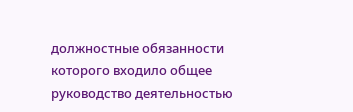должностные обязанности которого входило общее руководство деятельностью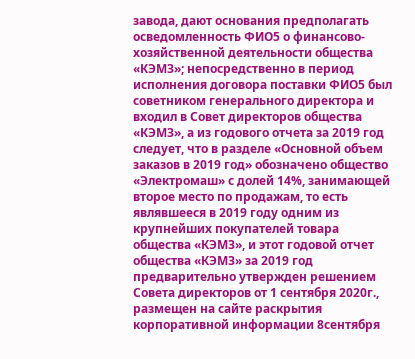завода, дают основания предполагать осведомленность ФИО5 о финансово-хозяйственной деятельности общества «КЭМЗ»; непосредственно в период исполнения договора поставки ФИО5 был советником генерального директора и входил в Совет директоров общества «КЭМЗ», а из годового отчета за 2019 год следует, что в разделе «Основной объем заказов в 2019 год» обозначено общество «Электромаш» с долей 14%, занимающей второе место по продажам, то есть являвшееся в 2019 году одним из крупнейших покупателей товара общества «КЭМЗ», и этот годовой отчет общества «КЭМЗ» за 2019 год предварительно утвержден решением Совета директоров от 1 сентября 2020г., размещен на сайте раскрытия корпоративной информации 8сентября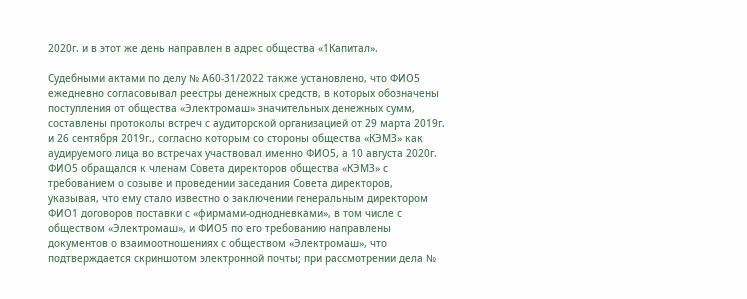2020г. и в этот же день направлен в адрес общества «1Капитал».

Судебными актами по делу № А60-31/2022 также установлено, что ФИО5 ежедневно согласовывал реестры денежных средств, в которых обозначены поступления от общества «Электромаш» значительных денежных сумм, составлены протоколы встреч с аудиторской организацией от 29 марта 2019г. и 26 сентября 2019г., согласно которым со стороны общества «КЭМЗ» как аудируемого лица во встречах участвовал именно ФИО5, а 10 августа 2020г. ФИО5 обращался к членам Совета директоров общества «КЭМЗ» с требованием о созыве и проведении заседания Совета директоров, указывая, что ему стало известно о заключении генеральным директором ФИО1 договоров поставки с «фирмами-однодневками», в том числе с обществом «Электромаш», и ФИО5 по его требованию направлены документов о взаимоотношениях с обществом «Электромаш», что подтверждается скриншотом электронной почты; при рассмотрении дела №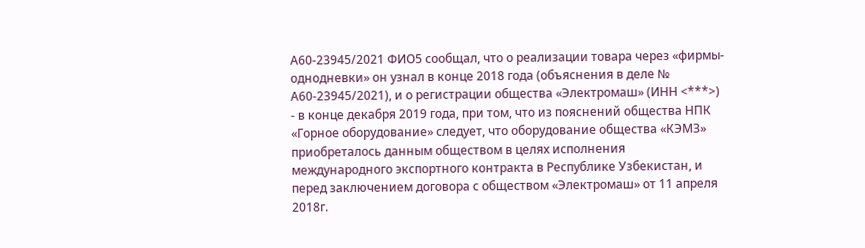А60-23945/2021 ФИО5 сообщал, что о реализации товара через «фирмы- однодневки» он узнал в конце 2018 года (объяснения в деле № А60-23945/2021), и о регистрации общества «Электромаш» (ИНН <***>) - в конце декабря 2019 года, при том, что из пояснений общества НПК «Горное оборудование» следует, что оборудование общества «КЭМЗ» приобреталось данным обществом в целях исполнения международного экспортного контракта в Республике Узбекистан, и перед заключением договора с обществом «Электромаш» от 11 апреля 2018г.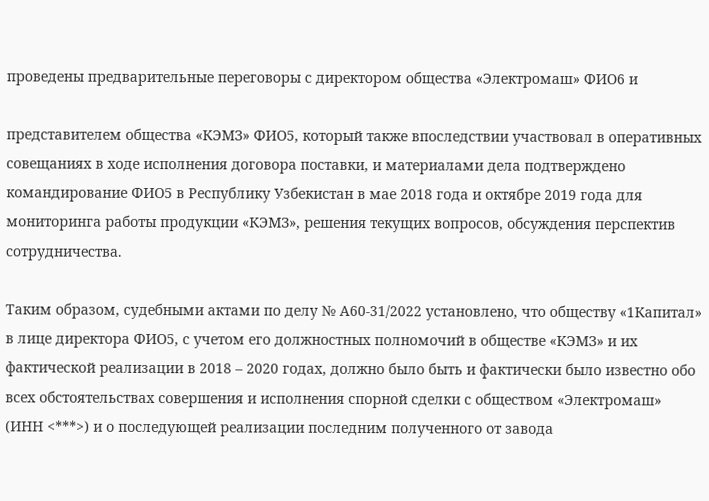проведены предварительные переговоры с директором общества «Электромаш» ФИО6 и

представителем общества «КЭМЗ» ФИО5, который также впоследствии участвовал в оперативных совещаниях в ходе исполнения договора поставки, и материалами дела подтверждено командирование ФИО5 в Республику Узбекистан в мае 2018 года и октябре 2019 года для мониторинга работы продукции «КЭМЗ», решения текущих вопросов, обсуждения перспектив сотрудничества.

Таким образом, судебными актами по делу № А60-31/2022 установлено, что обществу «1Капитал» в лице директора ФИО5, с учетом его должностных полномочий в обществе «КЭМЗ» и их фактической реализации в 2018 – 2020 годах, должно было быть и фактически было известно обо всех обстоятельствах совершения и исполнения спорной сделки с обществом «Электромаш» (ИНН <***>) и о последующей реализации последним полученного от завода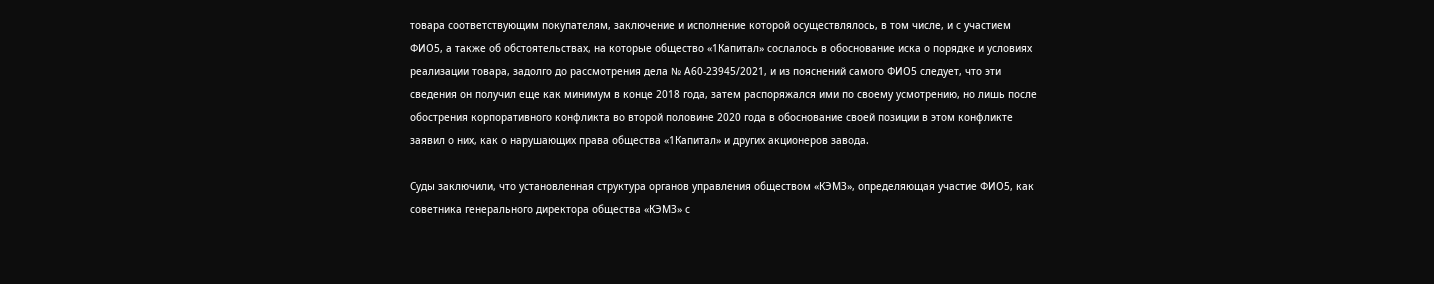товара соответствующим покупателям, заключение и исполнение которой осуществлялось, в том числе, и с участием ФИО5, а также об обстоятельствах, на которые общество «1Капитал» сослалось в обоснование иска о порядке и условиях реализации товара, задолго до рассмотрения дела № А60-23945/2021, и из пояснений самого ФИО5 следует, что эти сведения он получил еще как минимум в конце 2018 года, затем распоряжался ими по своему усмотрению, но лишь после обострения корпоративного конфликта во второй половине 2020 года в обоснование своей позиции в этом конфликте заявил о них, как о нарушающих права общества «1Капитал» и других акционеров завода.

Суды заключили, что установленная структура органов управления обществом «КЭМЗ», определяющая участие ФИО5, как советника генерального директора общества «КЭМЗ» с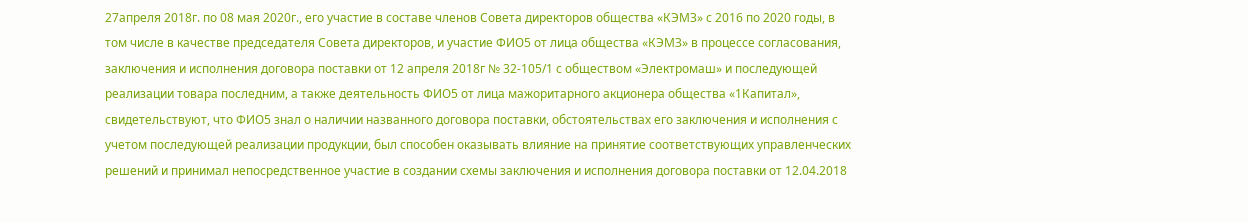27апреля 2018г. по 08 мая 2020г., его участие в составе членов Совета директоров общества «КЭМЗ» с 2016 по 2020 годы, в том числе в качестве председателя Совета директоров, и участие ФИО5 от лица общества «КЭМЗ» в процессе согласования, заключения и исполнения договора поставки от 12 апреля 2018г № 32-105/1 с обществом «Электромаш» и последующей реализации товара последним, а также деятельность ФИО5 от лица мажоритарного акционера общества «1Капитал», свидетельствуют, что ФИО5 знал о наличии названного договора поставки, обстоятельствах его заключения и исполнения с учетом последующей реализации продукции, был способен оказывать влияние на принятие соответствующих управленческих решений и принимал непосредственное участие в создании схемы заключения и исполнения договора поставки от 12.04.2018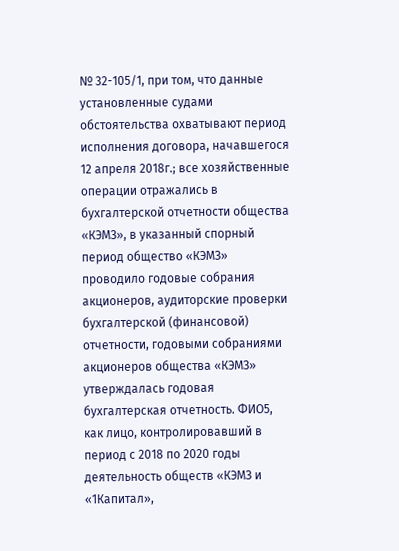№ 32-105/1, при том, что данные установленные судами обстоятельства охватывают период исполнения договора, начавшегося 12 апреля 2018г.; все хозяйственные операции отражались в бухгалтерской отчетности общества «КЭМЗ», в указанный спорный период общество «КЭМЗ» проводило годовые собрания акционеров, аудиторские проверки бухгалтерской (финансовой) отчетности, годовыми собраниями акционеров общества «КЭМЗ» утверждалась годовая бухгалтерская отчетность. ФИО5, как лицо, контролировавший в период с 2018 по 2020 годы деятельность обществ «КЭМЗ и «1Капитал»,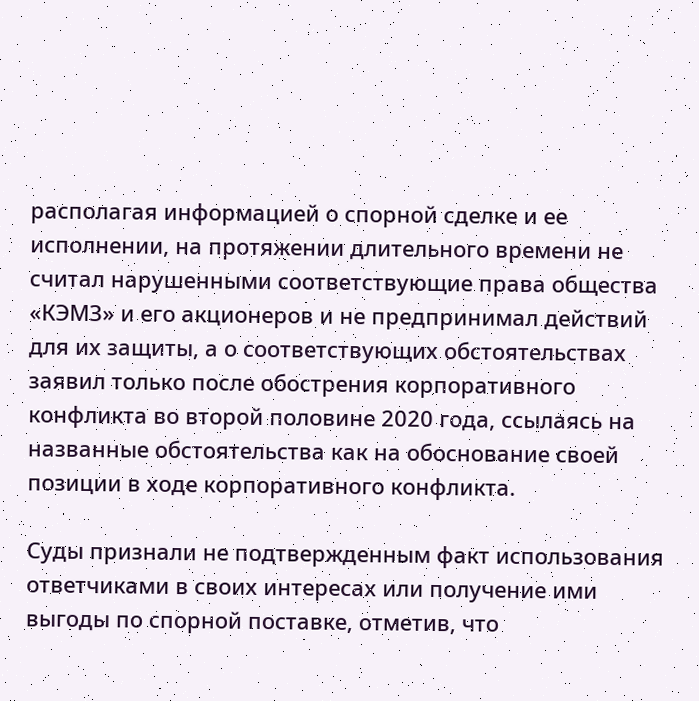располагая информацией о спорной сделке и ее исполнении, на протяжении длительного времени не считал нарушенными соответствующие права общества «КЭМЗ» и его акционеров и не предпринимал действий для их защиты, а о соответствующих обстоятельствах заявил только после обострения корпоративного конфликта во второй половине 2020 года, ссылаясь на названные обстоятельства как на обоснование своей позиции в ходе корпоративного конфликта.

Суды признали не подтвержденным факт использования ответчиками в своих интересах или получение ими выгоды по спорной поставке, отметив, что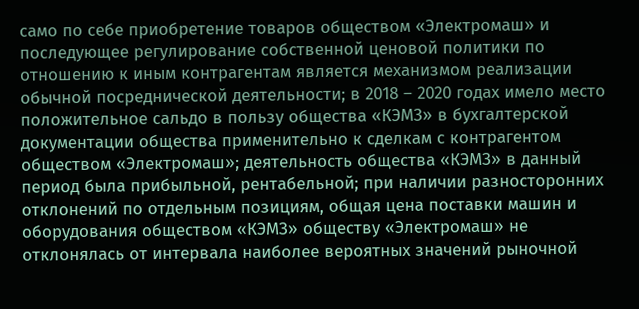само по себе приобретение товаров обществом «Электромаш» и последующее регулирование собственной ценовой политики по отношению к иным контрагентам является механизмом реализации обычной посреднической деятельности; в 2018 – 2020 годах имело место положительное сальдо в пользу общества «КЭМЗ» в бухгалтерской документации общества применительно к сделкам с контрагентом обществом «Электромаш»; деятельность общества «КЭМЗ» в данный период была прибыльной, рентабельной; при наличии разносторонних отклонений по отдельным позициям, общая цена поставки машин и оборудования обществом «КЭМЗ» обществу «Электромаш» не отклонялась от интервала наиболее вероятных значений рыночной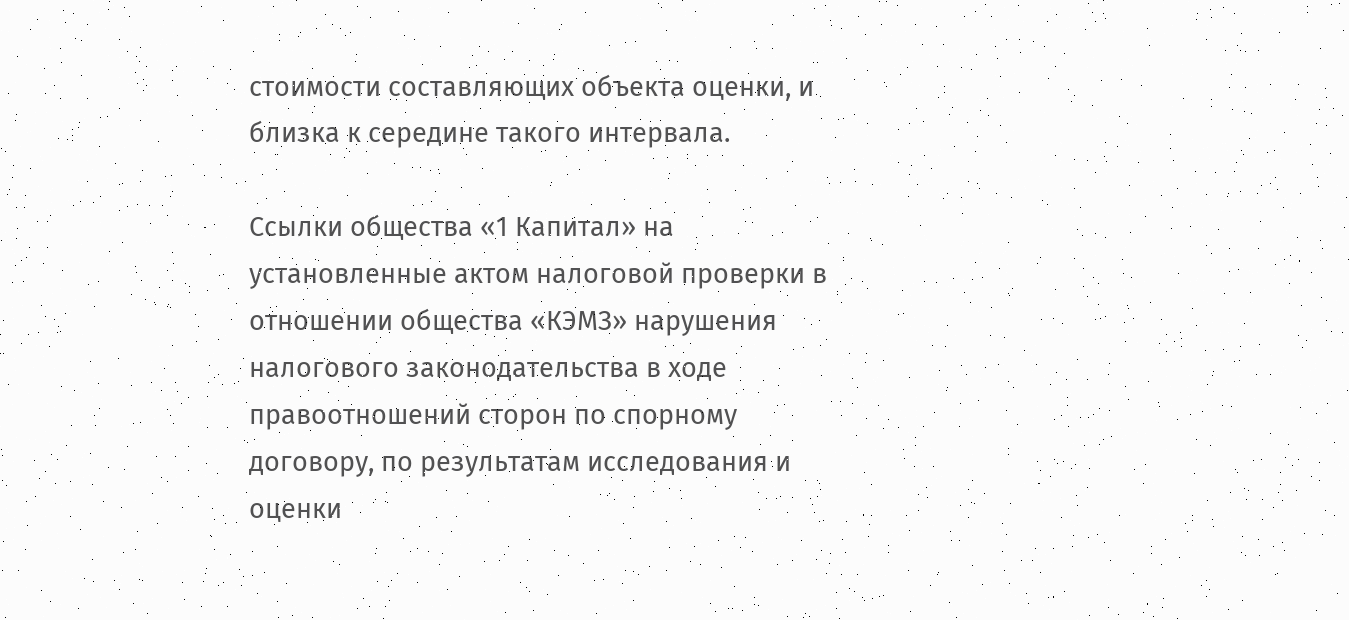стоимости составляющих объекта оценки, и близка к середине такого интервала.

Ссылки общества «1 Капитал» на установленные актом налоговой проверки в отношении общества «КЭМЗ» нарушения налогового законодательства в ходе правоотношений сторон по спорному договору, по результатам исследования и оценки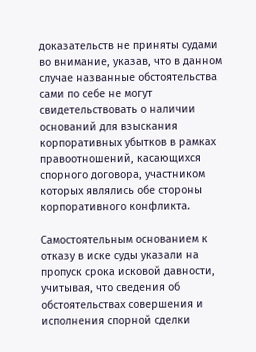доказательств не приняты судами во внимание, указав, что в данном случае названные обстоятельства сами по себе не могут свидетельствовать о наличии оснований для взыскания корпоративных убытков в рамках правоотношений, касающихся спорного договора, участником которых являлись обе стороны корпоративного конфликта.

Самостоятельным основанием к отказу в иске суды указали на пропуск срока исковой давности, учитывая, что сведения об обстоятельствах совершения и исполнения спорной сделки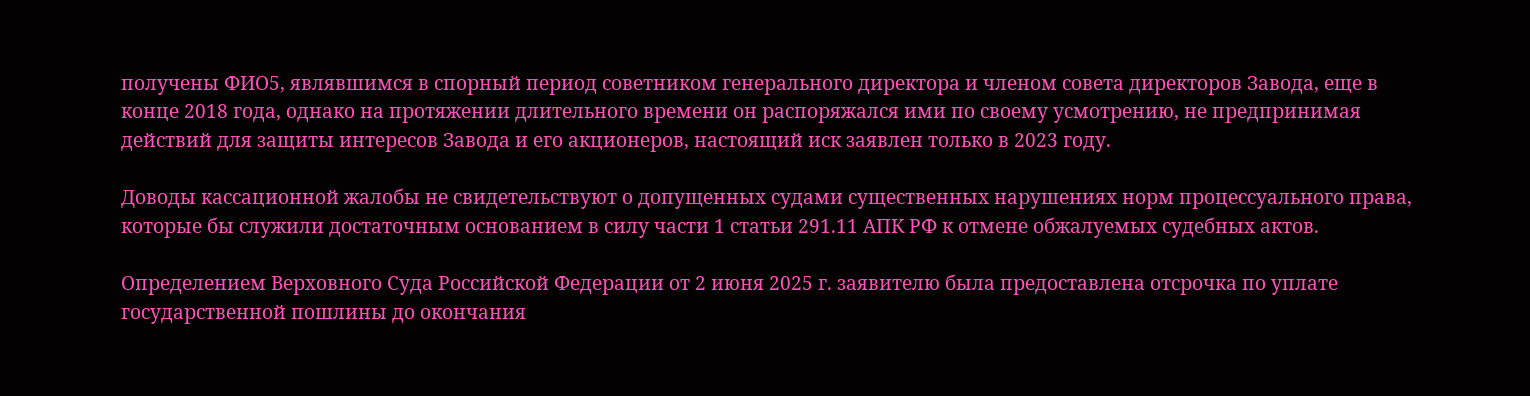получены ФИО5, являвшимся в спорный период советником генерального директора и членом совета директоров Завода, еще в конце 2018 года, однако на протяжении длительного времени он распоряжался ими по своему усмотрению, не предпринимая действий для защиты интересов Завода и его акционеров, настоящий иск заявлен только в 2023 году.

Доводы кассационной жалобы не свидетельствуют о допущенных судами существенных нарушениях норм процессуального права, которые бы служили достаточным основанием в силу части 1 статьи 291.11 АПК РФ к отмене обжалуемых судебных актов.

Определением Верховного Суда Российской Федерации от 2 июня 2025 г. заявителю была предоставлена отсрочка по уплате государственной пошлины до окончания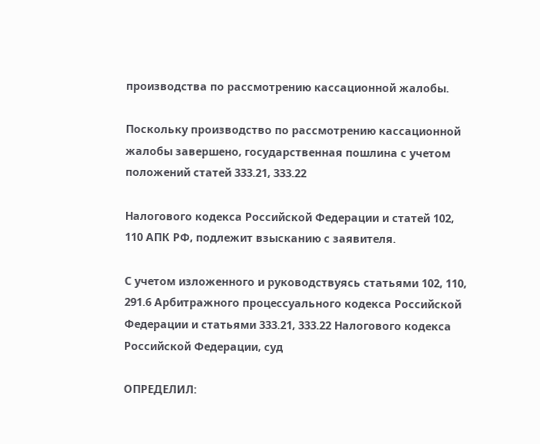производства по рассмотрению кассационной жалобы.

Поскольку производство по рассмотрению кассационной жалобы завершено, государственная пошлина с учетом положений статей 333.21, 333.22

Налогового кодекса Российской Федерации и статей 102, 110 АПК РФ, подлежит взысканию с заявителя.

С учетом изложенного и руководствуясь статьями 102, 110, 291.6 Арбитражного процессуального кодекса Российской Федерации и статьями 333.21, 333.22 Налогового кодекса Российской Федерации, суд

ОПРЕДЕЛИЛ: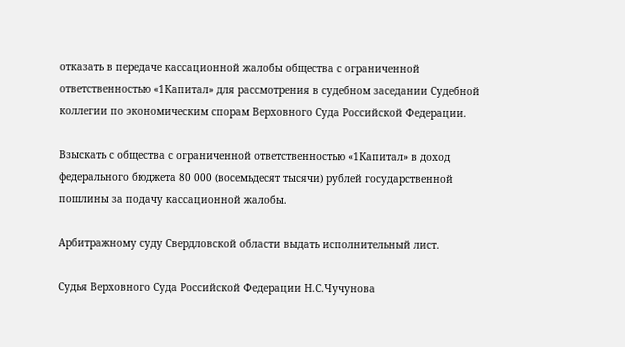отказать в передаче кассационной жалобы общества с ограниченной ответственностью «1Капитал» для рассмотрения в судебном заседании Судебной коллегии по экономическим спорам Верховного Суда Российской Федерации.

Взыскать с общества с ограниченной ответственностью «1Капитал» в доход федерального бюджета 80 000 (восемьдесят тысячи) рублей государственной пошлины за подачу кассационной жалобы.

Арбитражному суду Свердловской области выдать исполнительный лист.

Судья Верховного Суда Российской Федерации Н.С.Чучунова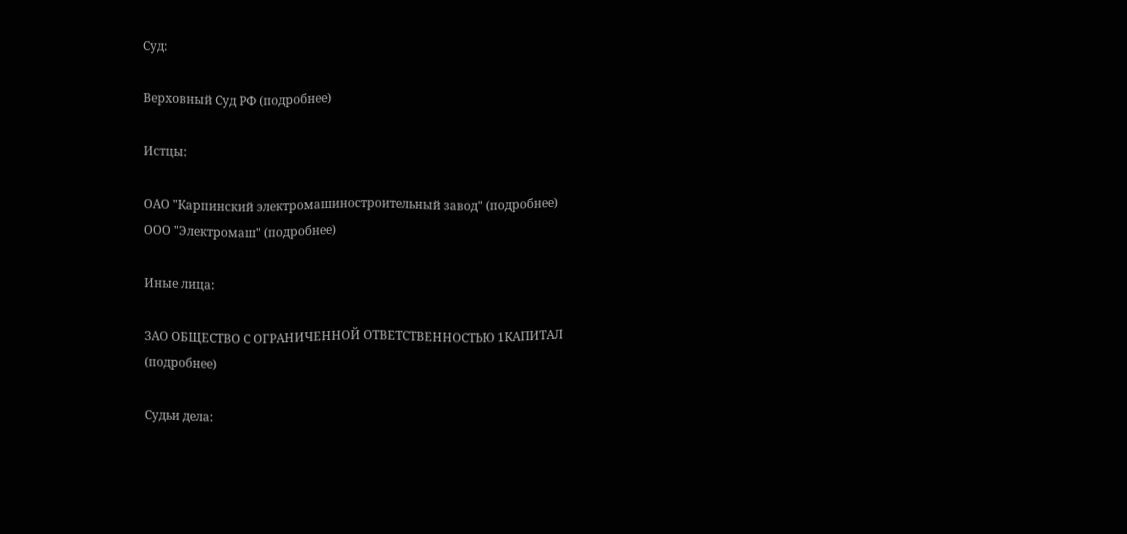Суд:

Верховный Суд РФ (подробнее)

Истцы:

ОАО "Карпинский электромашиностроительный завод" (подробнее)
ООО "Электромаш" (подробнее)

Иные лица:

ЗАО ОБЩЕСТВО С ОГРАНИЧЕННОЙ ОТВЕТСТВЕННОСТЬЮ 1КАПИТАЛ (подробнее)

Судьи дела: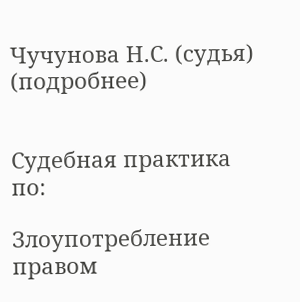Чучунова Н.С. (судья) (подробнее)


Судебная практика по:

Злоупотребление правом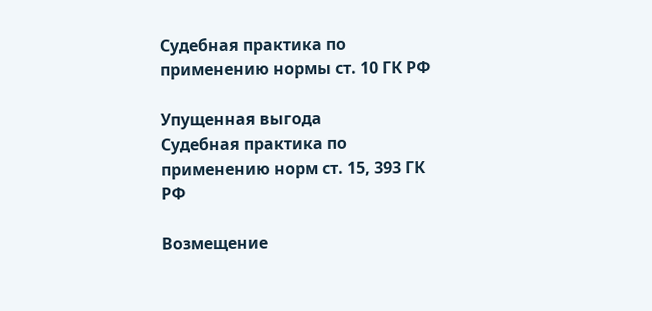Судебная практика по применению нормы ст. 10 ГК РФ

Упущенная выгода
Судебная практика по применению норм ст. 15, 393 ГК РФ

Возмещение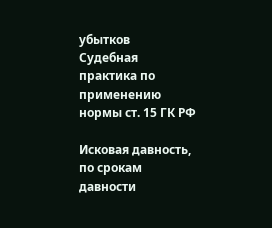убытков
Судебная практика по применению нормы ст. 15 ГК РФ

Исковая давность, по срокам давности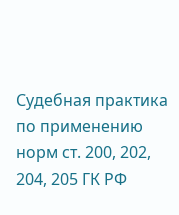Судебная практика по применению норм ст. 200, 202, 204, 205 ГК РФ